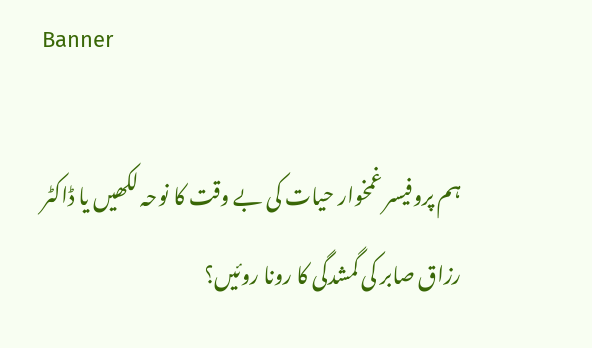Banner

ہم پروفیسر غمخوار حیات کی بے وقت کا نوحہ لکھیں یا ڈاکٹر رزاق صابر کی گمشدگی کا رونا روئیں؟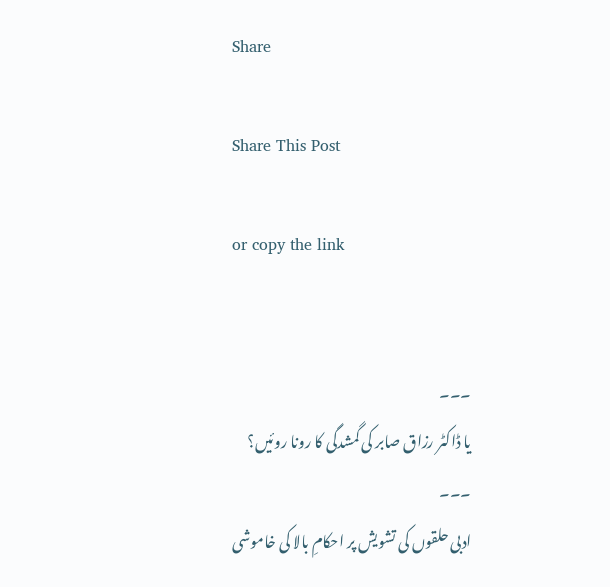Share

Share This Post

or copy the link


۔۔۔
یا ڈاکٹر رزاق صابر کی گمشدگی کا رونا روئیں؟
۔۔۔
ادبی حلقوں کی تشویش پر احکامِ بالا کی خاموشی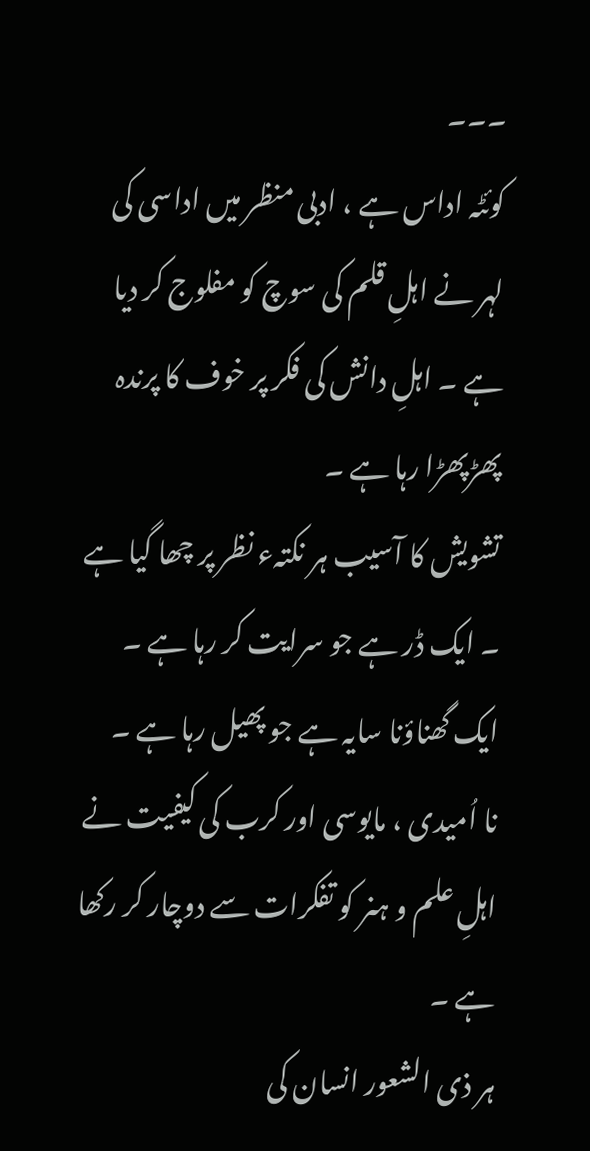۔۔۔
کوئٹہ اداس ہے ، ادبی منظر میں اداسی کی لہر نے اہلِ قلم کی سوچ کو مفلوج کر دیا ہے ۔ اہلِ دانش کی فکر پر خوف کا پرندہ پھڑپھڑا رہا ہے ۔
تشویش کا آسیب ہر نکتہء نظر پر چھا گیا ہے ۔ ایک ڈر ہے جو سرایت کر رہا ہے ۔ ایک گھناؤنا سایہ ہے جو پھیل رہا ہے ۔
نا اُمیدی ، مایوسی اور کرب کی کیفیت نے اہلِ علم و ہنر کو تفکرات سے دوچار کر رکھا ہے ۔
ہر ذی الشعور انسان کی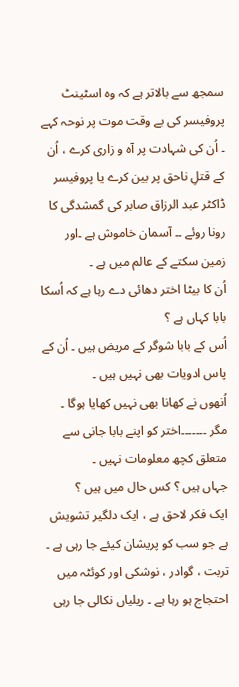سمجھ سے بالاتر ہے کہ وہ اسٹینٹ پروفیسر کی بے وقت موت پر نوحہ کہے ۔ اُن کی شہادت پر آہ و زاری کرے ، اُن کے قتلِ ناحق پر بین کرے یا پروفیسر ڈاکٹر عبد الرزاق صابر کی گمشدگی کا رونا روئے ۔۔ آسمان خاموش ہے ۔اور زمین سکتے کے عالم میں ہے ۔
اُن کا بیٹا اختر دھائی دے رہا ہے کہ اُسکا بابا کہاں ہے ؟
اُس کے بابا شوگر کے مریض ہیں ۔ اُن کے پاس ادویات بھی نہیں ہیں ۔
اُنھوں نے کھانا بھی نہیں کھایا ہوگا ۔
مگر ۔۔۔۔۔۔۔اختر کو اپنے بابا جانی سے متعلق کچھ معلومات نہیں ۔
جہاں ہیں ؟ کس حال میں ہیں ؟
ایک فکر لاحق ہے ، ایک دلگیر تشویش ہے جو سب کو پریشان کیئے جا رہی ہے ۔
تربت ، گوادر ، نوشکی اور کوئٹہ میں احتجاج ہو رہا ہے ۔ ریلیاں نکالی جا رہی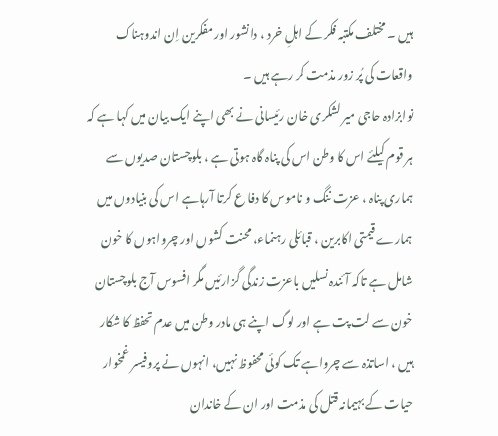ہیں ۔ مختلف مکتبہ فکر کے اہلِ خرد ، دانشور اور مفکرین اِن اندوہناک واقعات کی پُر زور مذمت کر رہے ہیں ۔
نوابزادہ حاجی میر لشکری خان رئیسانی نے بھی اپنے ایک بیان میں کہا ہے کہ ہر قوم کیلئے اس کا وطن اس کی پناہ گاہ ہوتی ہے ، بلوچستان صدیوں سے ہماری پناہ ، عزت ننگ و ناموس کا دفا ع کرتا آرہاہے اس کی بنیادوں میں ہمارے قیمتی اکابرین ، قبائلی رہنماء، محنت کشوں اور چرواہوں کا خون شامل ہے تاکہ آئندہ نسلیں باعزت زندگی گزارئیں مگر افسوس آج بلوچستان خون سے لت پت ہے اور لوگ اپنے ہی مادر وطن میں عدم تحفظ کا شکار ہیں ، اساتذہ سے چرواہے تک کوئی محفوظ نہیں، انہوں نے پروفیسر غمخوار حیات کے بہیمانہ قتل کی مذمت اور ان کے خاندان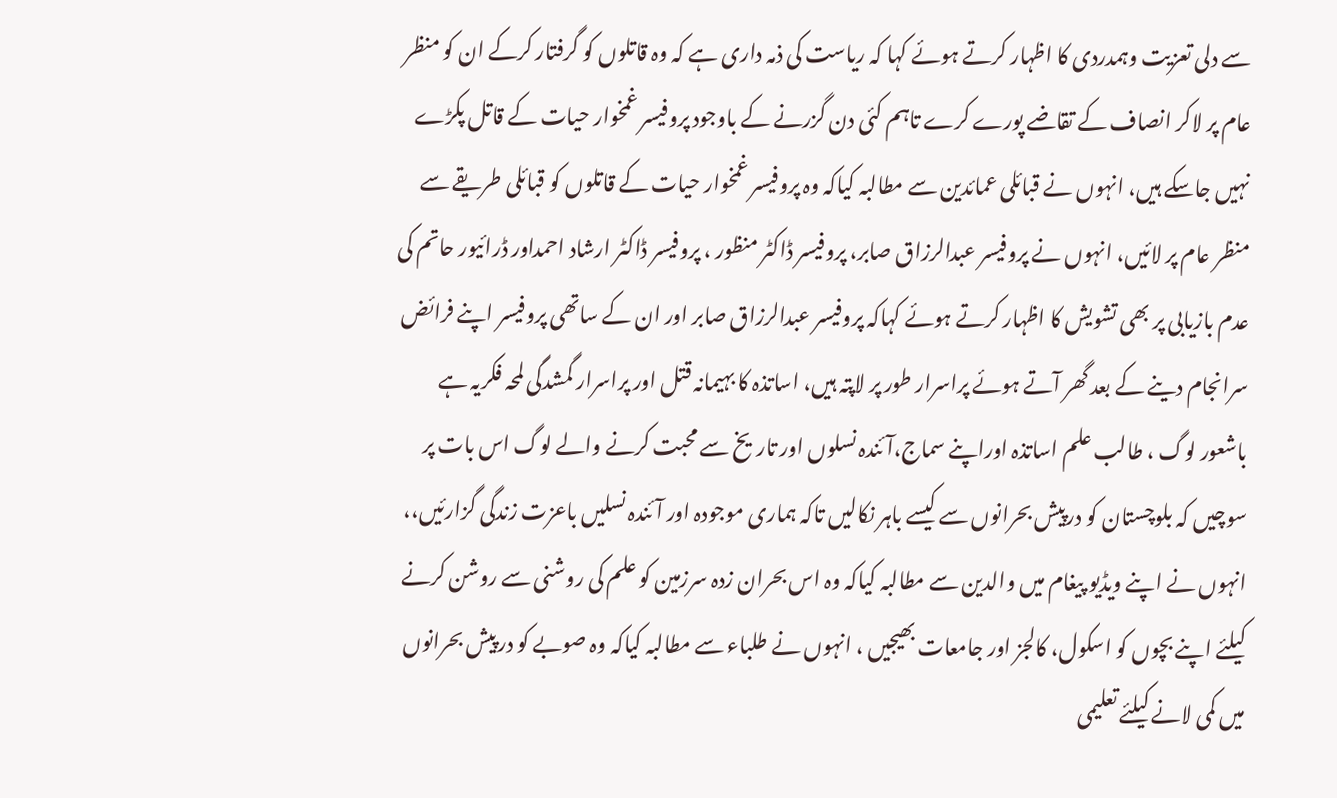سے دلی تعزیت وہمدردی کا اظہار کرتے ہوئے کہا کہ ریاست کی ذمہ داری ہے کہ وہ قاتلوں کو گرفتار کرکے ان کو منظر عام پر لاکر انصاف کے تقاضے پورے کرے تاہم کئی دن گزرنے کے باوجود پروفیسر غمخوار حیات کے قاتل پکڑے نہیں جاسکے ہیں، انہوں نے قبائلی عمائدین سے مطالبہ کیاکہ وہ پروفیسر غمخوار حیات کے قاتلوں کو قبائلی طریقے سے منظر عام پر لائیں، انہوں نے پروفیسر عبدالرزاق صابر، پروفیسر ڈاکٹر منظور ، پروفیسر ڈاکٹر ارشاد احمداور ڈرائیور حاتم کی عدم بازیابی پر بھی تشویش کا اظہار کرتے ہوئے کہاکہ پروفیسر عبدالرزاق صابر اور ان کے ساتھی پروفیسر اپنے فرائض سرانجام دینے کے بعد گھر آتے ہوئے پراسرار طور پر لاپتہ ہیں، اساتذہ کا بہیمانہ قتل اور پراسرار گمشدگی لمحہ فکریہ ہے باشعور لوگ ، طالب علم اساتذہ اوراپنے سماج،آئندہ نسلوں اور تاریخ سے محبت کرنے والے لوگ اس بات پر سوچیں کہ بلوچستان کو درپیش بحرانوں سے کیسے باہر نکالیں تاکہ ہماری موجودہ اور آئندہ نسلیں باعزت زندگی گزارئیں،، انہوں نے اپنے ویڈیو پیغام میں والدین سے مطالبہ کیاکہ وہ اس بحران زدہ سرزمین کو علم کی روشنی سے روشن کرنے کیلئے اپنے بچوں کو اسکول، کالجز اور جامعات بھیجیں ، انہوں نے طلباء سے مطالبہ کیاکہ وہ صوبے کو درپیش بحرانوں میں کمی لانے کیلئے تعلیمی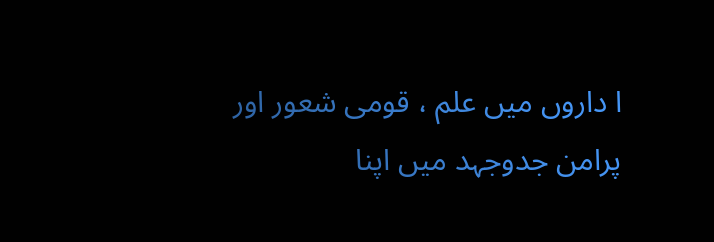ا داروں میں علم ، قومی شعور اور پرامن جدوجہد میں اپنا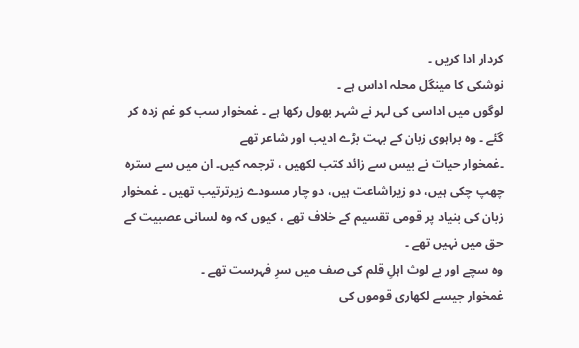کردار ادا کریں ۔
نوشکی کا مینگل محلہ اداس ہے ۔
لوگوں میں اداسی کی لہر نے شہر بھول رکھا ہے ۔ غمخوار سب کو غم زدہ کر گئے ۔ وہ براہوی زبان کے بہت بڑے ادیب اور شاعر تھے
۔غمخوار حیات نے بیس سے زائد کتب لکھیں ، ترجمہ کیں۔ ان میں سے سترہ چھپ چکی ہیں، دو زیراشاعت ہیں، دو چار مسودے زیرترتیب تھیں ۔ غمخوار زبان کی بنیاد پر قومی تقسیم کے خلاف تھے ، کیوں کہ وہ لسانی عصبیت کے حق میں نہیں تھے ۔
وہ سچے اور بے لوث اہلِ قلم کی صف میں سرِ فہرست تھے ۔
غمخوار جیسے لکھاری قوموں کی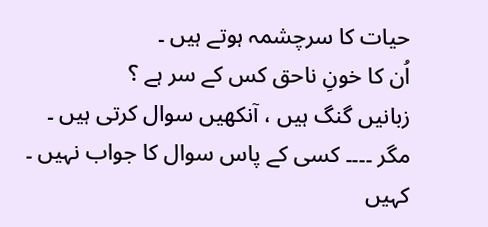حیات کا سرچشمہ ہوتے ہیں ۔
اُن کا خونِ ناحق کس کے سر ہے ؟
زبانیں گنگ ہیں ، آنکھیں سوال کرتی ہیں ۔
مگر ۔۔۔۔ کسی کے پاس سوال کا جواب نہیں ۔
کہیں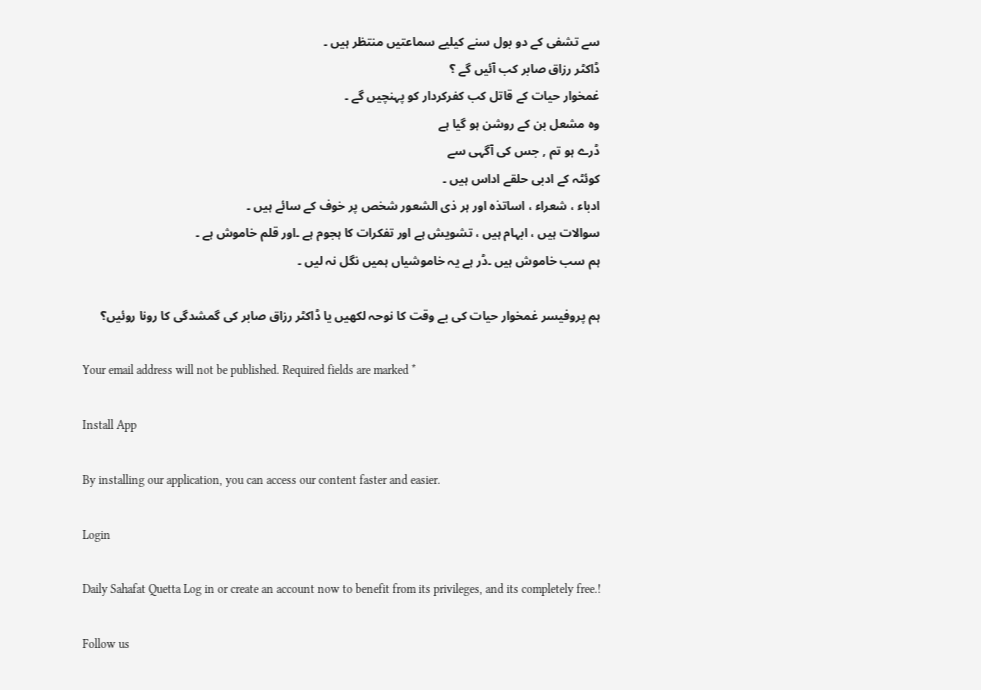سے تشفی کے دو بول سنے کیلیے سماعتیں منتظر ہیں ۔
ڈاکٹر رزاق صابر کب آئیں گے ؟
غمخوار حیات کے قاتل کب کفرکردار کو پہنچیں گے ۔
وہ مشعل بن کے روشن ہو گیا ہے
ڈرے ہو تم , جس کی آگہی سے
کوئٹہ کے ادبی حلقے اداس ہیں ۔
ادباء ، شعراء ، اساتذہ اور ہر ذی الشعور شخص پر خوف کے سائے ہیں ۔
سوالات ہیں ، ابہام ہیں ، تشویش ہے اور تفکرات کا ہجوم ہے ۔اور قلم خاموش ہے ۔
ہم سب خاموش ہیں ۔ڈر ہے یہ خاموشیاں ہمیں نگل نہ لیں ۔

ہم پروفیسر غمخوار حیات کی بے وقت کا نوحہ لکھیں یا ڈاکٹر رزاق صابر کی گمشدگی کا رونا روئیں؟

Your email address will not be published. Required fields are marked *

Install App

By installing our application, you can access our content faster and easier.

Login

Daily Sahafat Quetta Log in or create an account now to benefit from its privileges, and its completely free.!

Follow us